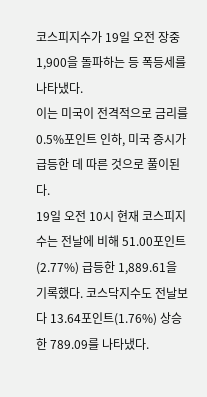코스피지수가 19일 오전 장중 1,900을 돌파하는 등 폭등세를 나타냈다.
이는 미국이 전격적으로 금리를 0.5%포인트 인하, 미국 증시가 급등한 데 따른 것으로 풀이된다.
19일 오전 10시 현재 코스피지수는 전날에 비해 51.00포인트(2.77%) 급등한 1,889.61을 기록했다. 코스닥지수도 전날보다 13.64포인트(1.76%) 상승한 789.09를 나타냈다.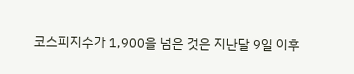코스피지수가 1,900을 넘은 것은 지난달 9일 이후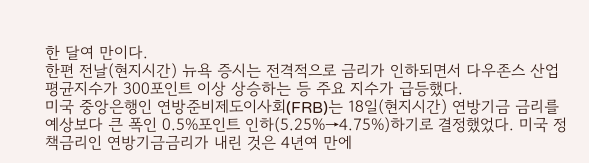한 달여 만이다.
한편 전날(현지시간) 뉴욕 증시는 전격적으로 금리가 인하되면서 다우존스 산업평균지수가 300포인트 이상 상승하는 등 주요 지수가 급등했다.
미국 중앙은행인 연방준비제도이사회(FRB)는 18일(현지시간) 연방기금 금리를 예상보다 큰 폭인 0.5%포인트 인하(5.25%→4.75%)하기로 결정했었다. 미국 정책금리인 연방기금금리가 내린 것은 4년여 만에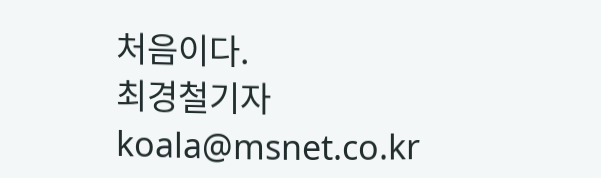처음이다.
최경철기자 koala@msnet.co.kr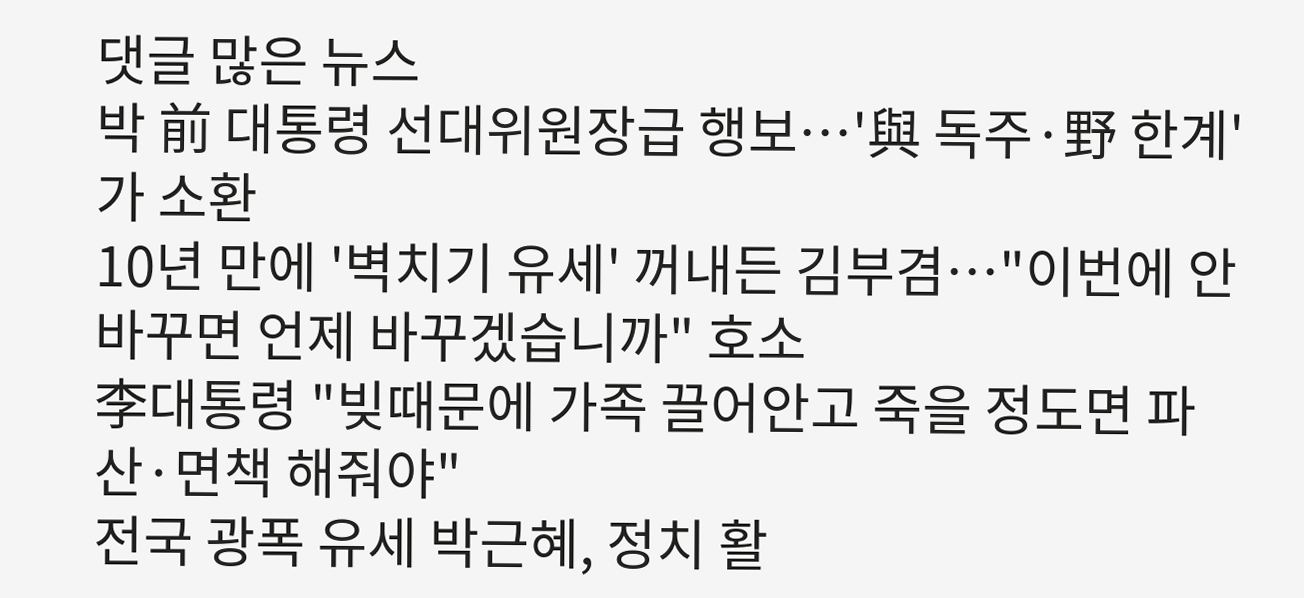댓글 많은 뉴스
박 前 대통령 선대위원장급 행보…'與 독주·野 한계'가 소환
10년 만에 '벽치기 유세' 꺼내든 김부겸…"이번에 안 바꾸면 언제 바꾸겠습니까" 호소
李대통령 "빚때문에 가족 끌어안고 죽을 정도면 파산·면책 해줘야"
전국 광폭 유세 박근혜, 정치 활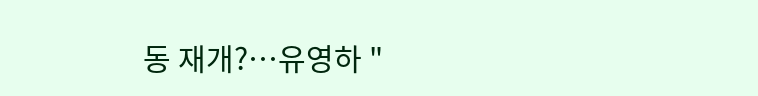동 재개?…유영하 "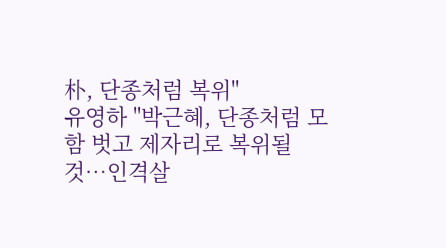朴, 단종처럼 복위"
유영하 "박근혜, 단종처럼 모함 벗고 제자리로 복위될 것…인격살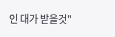인 대가 받을것"